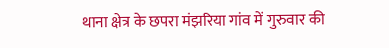थाना क्षेत्र के छपरा मंझरिया गांव में गुरुवार की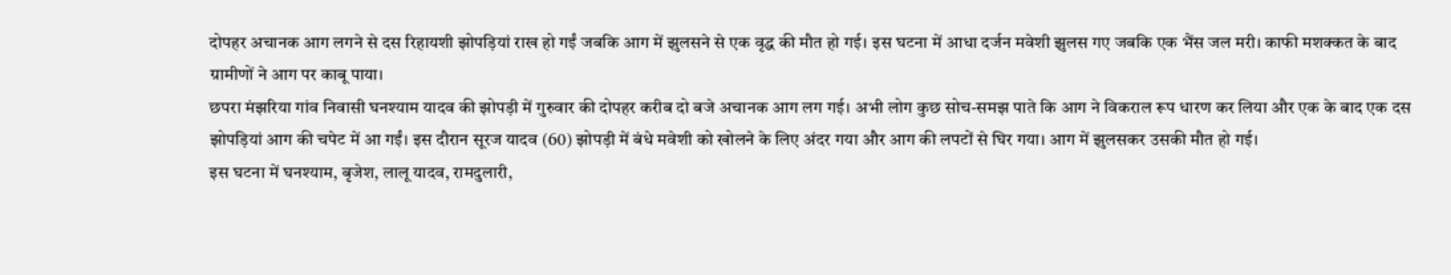दोपहर अचानक आग लगने से दस रिहायशी झोपड़ियां राख हो गईं जबकि आग में झुलसने से एक वृद्ध की मौत हो गई। इस घटना में आधा दर्जन मवेशी झुलस गए जबकि एक भैंस जल मरी। काफी मशक्कत के बाद ग्रामीणों ने आग पर काबू पाया।
छपरा मंझरिया गांव निवासी घनश्याम यादव की झोपड़ी में गुरुवार की दोपहर करीब दो बजे अचानक आग लग गई। अभी लोग कुछ सोच-समझ पाते कि आग ने विकराल रूप धारण कर लिया और एक के बाद एक दस झोपड़ियां आग की चपेट में आ गईं। इस दौरान सूरज यादव (60) झोपड़ी में बंधे मवेशी को खोलने के लिए अंदर गया और आग की लपटों से घिर गया। आग में झुलसकर उसकी मौत हो गई।
इस घटना में घनश्याम, बृजेश, लालू यादव, रामदुलारी,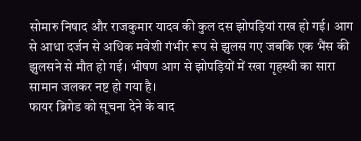सोमारु निषाद और राजकुमार यादव की कुल दस झोपड़ियां राख हो गई। आग से आधा दर्जन से अधिक मवेशी गंभीर रूप से झुलस गए जबकि एक भैंस की झुलसने से मौत हो गई। भीषण आग से झोपड़ियों में रखा गृहस्थी का सारा सामान जलकर नष्ट हो गया है।
फायर ब्रिगेड को सूचना देने के बाद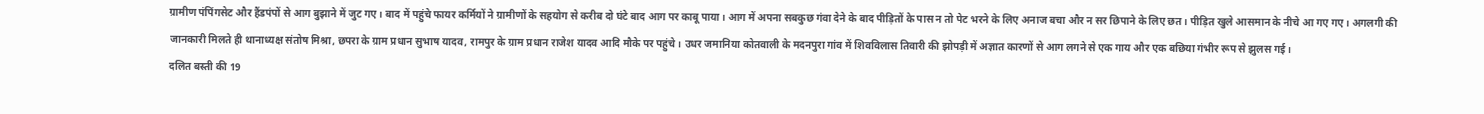ग्रामीण पंपिंगसेट और हैंडपंपों से आग बुझाने में जुट गए। बाद में पहुंचे फायर कर्मियों ने ग्रामीणों के सहयोग से करीब दो घंटे बाद आग पर काबू पाया। आग में अपना सबकुछ गंवा देने के बाद पीड़ितों के पास न तो पेट भरने के लिए अनाज बचा और न सर छिपाने के लिए छत। पीड़ित खुले आसमान के नीचे आ गए गए। अगलगी की जानकारी मिलते ही थानाध्यक्ष संतोष मिश्रा, छपरा के ग्राम प्रधान सुभाष यादव, रामपुर के ग्राम प्रधान राजेश यादव आदि मौके पर पहुंचे। उधर जमानिया कोतवाली के मदनपुरा गांव में शिवविलास तिवारी की झोपड़ी में अज्ञात कारणों से आग लगने से एक गाय और एक बछिया गंभीर रूप से झुलस गई।
दलित बस्ती की 19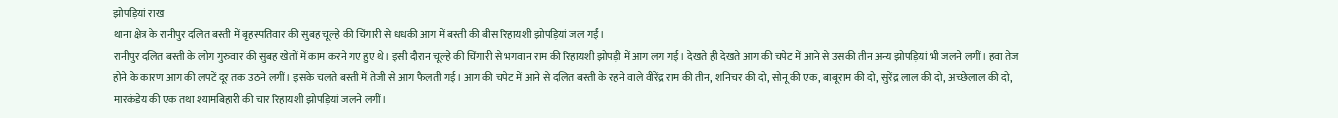झोपड़ियां राख
थाना क्षेत्र के रानीपुर दलित बस्ती में बृहस्पतिवार की सुबह चूल्हे की चिंगारी से धधकी आग में बस्ती की बीस रिहायशी झोपड़ियां जल गईं।
रानीपुर दलित बस्ती के लोग गुरुवार की सुबह खेतों में काम करने गए हुए थे। इसी दौरान चूल्हे की चिंगारी से भगवान राम की रिहायशी झोपड़ी में आग लग गई। देखते ही देखते आग की चपेट में आने से उसकी तीन अन्य झोपड़ियां भी जलने लगीं। हवा तेज होने के कारण आग की लपटें दूर तक उठने लगीं। इसके चलते बस्ती में तेजी से आग फैलती गई। आग की चपेट में आने से दलित बस्ती के रहने वाले वीरेंद्र राम की तीन, शनिचर की दो, सोनू की एक, बाबूराम की दो, सुरेंद्र लाल की दो, अच्छेलाल की दो, मारकंडेय की एक तथा श्यामबिहारी की चार रिहायशी झोपड़ियां जलने लगीं।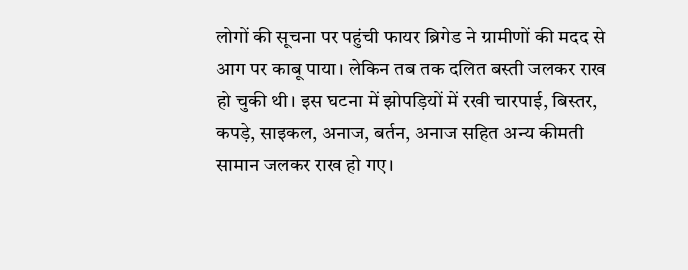लोगों की सूचना पर पहुंची फायर ब्रिगेड ने ग्रामीणों की मदद से आग पर काबू पाया। लेकिन तब तक दलित बस्ती जलकर राख हो चुकी थी। इस घटना में झोपड़ियों में रखी चारपाई, बिस्तर, कपड़े, साइकल, अनाज, बर्तन, अनाज सहित अन्य कीमती सामान जलकर राख हो गए।